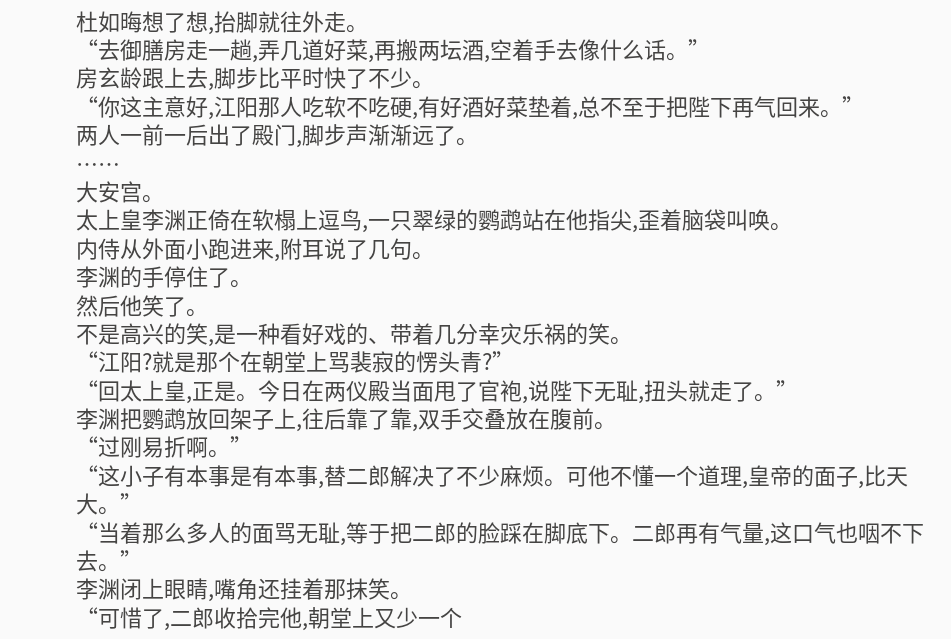杜如晦想了想,抬脚就往外走。
“去御膳房走一趟,弄几道好菜,再搬两坛酒,空着手去像什么话。”
房玄龄跟上去,脚步比平时快了不少。
“你这主意好,江阳那人吃软不吃硬,有好酒好菜垫着,总不至于把陛下再气回来。”
两人一前一后出了殿门,脚步声渐渐远了。
……
大安宫。
太上皇李渊正倚在软榻上逗鸟,一只翠绿的鹦鹉站在他指尖,歪着脑袋叫唤。
内侍从外面小跑进来,附耳说了几句。
李渊的手停住了。
然后他笑了。
不是高兴的笑,是一种看好戏的、带着几分幸灾乐祸的笑。
“江阳?就是那个在朝堂上骂裴寂的愣头青?”
“回太上皇,正是。今日在两仪殿当面甩了官袍,说陛下无耻,扭头就走了。”
李渊把鹦鹉放回架子上,往后靠了靠,双手交叠放在腹前。
“过刚易折啊。”
“这小子有本事是有本事,替二郎解决了不少麻烦。可他不懂一个道理,皇帝的面子,比天大。”
“当着那么多人的面骂无耻,等于把二郎的脸踩在脚底下。二郎再有气量,这口气也咽不下去。”
李渊闭上眼睛,嘴角还挂着那抹笑。
“可惜了,二郎收拾完他,朝堂上又少一个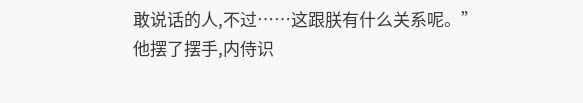敢说话的人,不过……这跟朕有什么关系呢。”
他摆了摆手,内侍识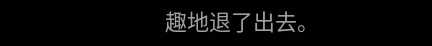趣地退了出去。